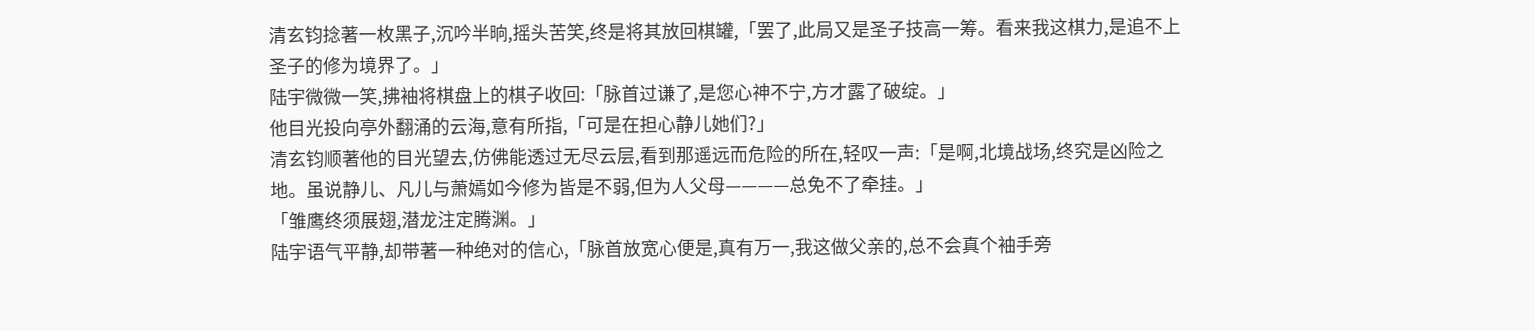清玄钧捻著一枚黑子,沉吟半晌,摇头苦笑,终是将其放回棋罐,「罢了,此局又是圣子技高一筹。看来我这棋力,是追不上圣子的修为境界了。」
陆宇微微一笑,拂袖将棋盘上的棋子收回:「脉首过谦了,是您心神不宁,方才露了破绽。」
他目光投向亭外翻涌的云海,意有所指,「可是在担心静儿她们?」
清玄钧顺著他的目光望去,仿佛能透过无尽云层,看到那遥远而危险的所在,轻叹一声:「是啊,北境战场,终究是凶险之地。虽说静儿、凡儿与萧嫣如今修为皆是不弱,但为人父母————总免不了牵挂。」
「雏鹰终须展翅,潜龙注定腾渊。」
陆宇语气平静,却带著一种绝对的信心,「脉首放宽心便是,真有万一,我这做父亲的,总不会真个袖手旁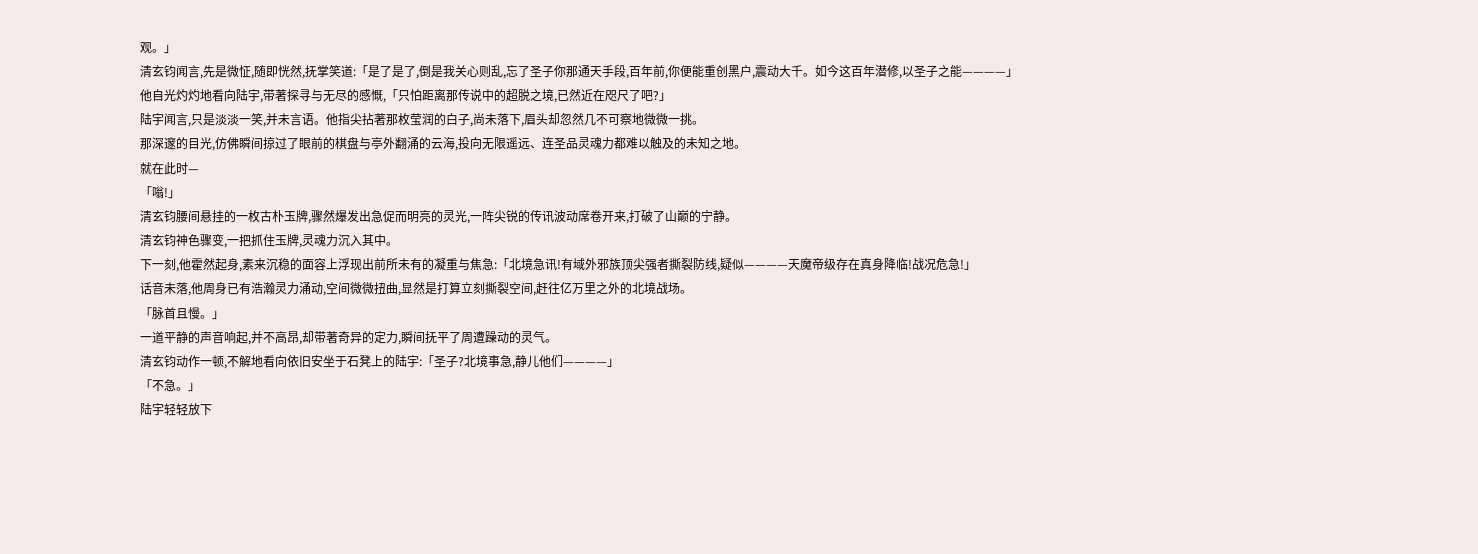观。」
清玄钧闻言,先是微怔,随即恍然,抚掌笑道:「是了是了,倒是我关心则乱,忘了圣子你那通天手段,百年前,你便能重创黑户,震动大千。如今这百年潜修,以圣子之能————」
他自光灼灼地看向陆宇,带著探寻与无尽的感慨,「只怕距离那传说中的超脱之境,已然近在咫尺了吧?」
陆宇闻言,只是淡淡一笑,并未言语。他指尖拈著那枚莹润的白子,尚未落下,眉头却忽然几不可察地微微一挑。
那深邃的目光,仿佛瞬间掠过了眼前的棋盘与亭外翻涌的云海,投向无限遥远、连圣品灵魂力都难以触及的未知之地。
就在此时—
「嗡!」
清玄钧腰间悬挂的一枚古朴玉牌,骤然爆发出急促而明亮的灵光,一阵尖锐的传讯波动席卷开来,打破了山巅的宁静。
清玄钧神色骤变,一把抓住玉牌,灵魂力沉入其中。
下一刻,他霍然起身,素来沉稳的面容上浮现出前所未有的凝重与焦急:「北境急讯!有域外邪族顶尖强者撕裂防线,疑似————天魔帝级存在真身降临!战况危急!」
话音未落,他周身已有浩瀚灵力涌动,空间微微扭曲,显然是打算立刻撕裂空间,赶往亿万里之外的北境战场。
「脉首且慢。」
一道平静的声音响起,并不高昂,却带著奇异的定力,瞬间抚平了周遭躁动的灵气。
清玄钧动作一顿,不解地看向依旧安坐于石凳上的陆宇:「圣子?北境事急,静儿他们————」
「不急。」
陆宇轻轻放下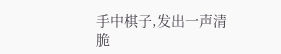手中棋子,发出一声清脆